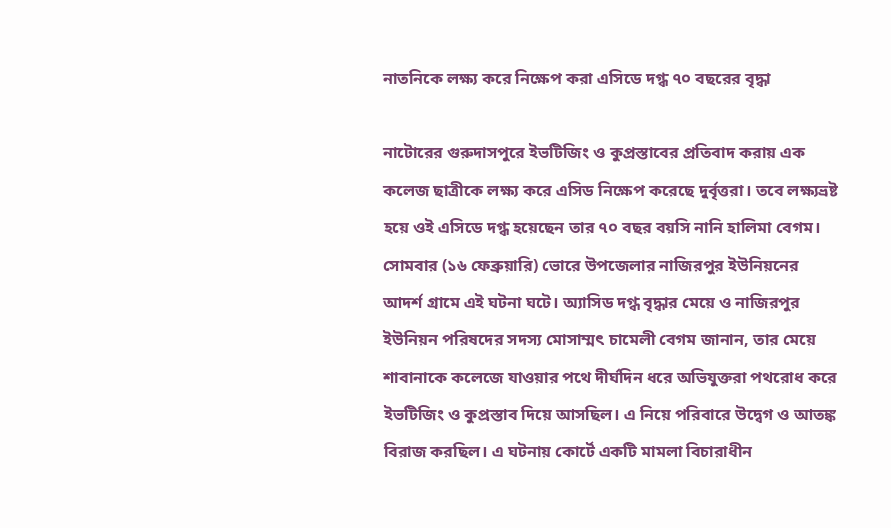নাতনিকে লক্ষ্য করে নিক্ষেপ করা এসিডে দগ্ধ ৭০ বছরের বৃদ্ধা

নাটোরের গুরুদাসপুরে ইভটিজিং ও কুপ্রস্তাবের প্রতিবাদ করায় এক কলেজ ছাত্রীকে লক্ষ্য করে এসিড নিক্ষেপ করেছে দুর্বৃত্তরা। তবে লক্ষ্যভ্রষ্ট হয়ে ওই এসিডে দগ্ধ হয়েছেন তার ৭০ বছর বয়সি নানি হালিমা বেগম। সোমবার (১৬ ফেব্রুয়ারি) ভোরে উপজেলার নাজিরপুর ইউনিয়নের আদর্শ গ্রামে এই ঘটনা ঘটে। অ্যাসিড দগ্ধ বৃদ্ধার মেয়ে ও নাজিরপুর ইউনিয়ন পরিষদের সদস্য মোসাম্মৎ চামেলী বেগম জানান, তার মেয়ে শাবানাকে কলেজে যাওয়ার পথে দীর্ঘদিন ধরে অভিযুক্তরা পথরোধ করে ইভটিজিং ও কুপ্রস্তাব দিয়ে আসছিল। এ নিয়ে পরিবারে উদ্বেগ ও আতঙ্ক বিরাজ করছিল। এ ঘটনায় কোর্টে একটি মামলা বিচারাধীন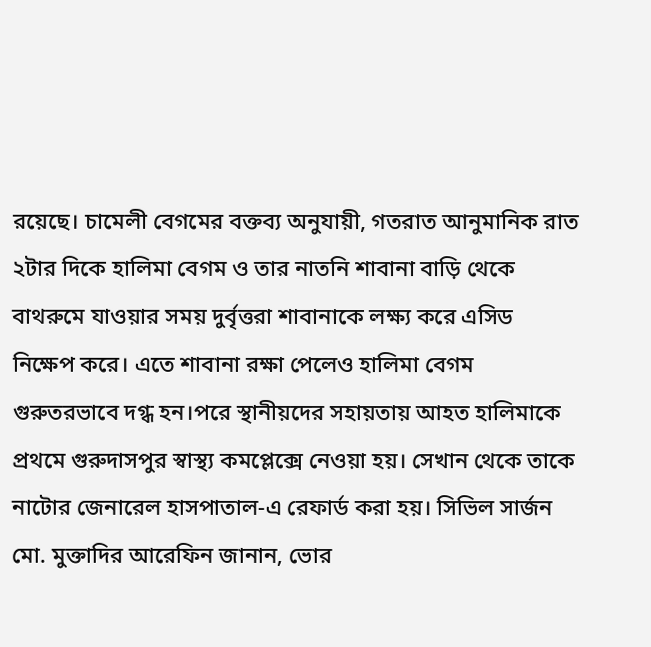রয়েছে। চামেলী বেগমের বক্তব্য অনুযায়ী, গতরাত আনুমানিক রাত ২টার দিকে হালিমা বেগম ও তার নাতনি শাবানা বাড়ি থেকে বাথরুমে যাওয়ার সময় দুর্বৃত্তরা শাবানাকে লক্ষ্য করে এসিড নিক্ষেপ করে। এতে শাবানা রক্ষা পেলেও হালিমা বেগম গুরুতরভাবে দগ্ধ হন।পরে স্থানীয়দের সহায়তায় আহত হালিমাকে প্রথমে গুরুদাসপুর স্বাস্থ্য কমপ্লেক্সে নেওয়া হয়। সেখান থেকে তাকে নাটোর জেনারেল হাসপাতাল-এ রেফার্ড করা হয়। সিভিল সার্জন মো. মুক্তাদির আরেফিন জানান, ভোর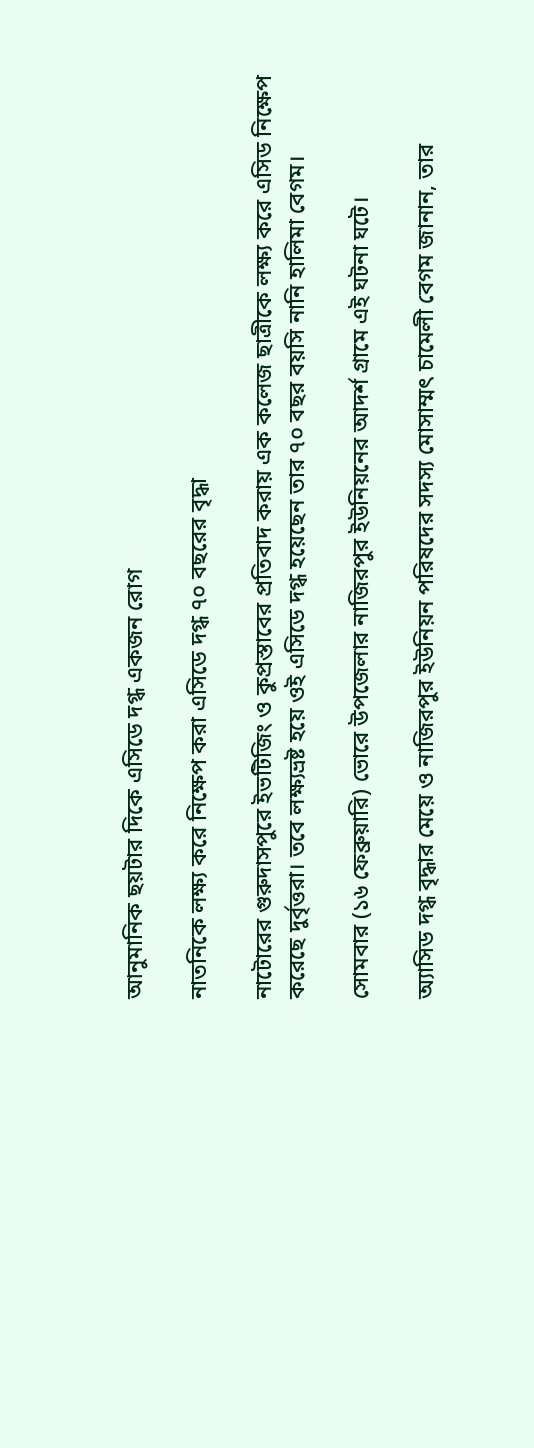আনুমানিক ছয়টার দিকে এসিডে দগ্ধ একজন রোগ

নাতনিকে লক্ষ্য করে নিক্ষেপ করা এসিডে দগ্ধ ৭০ বছরের বৃদ্ধা

নাটোরের গুরুদাসপুরে ইভটিজিং ও কুপ্রস্তাবের প্রতিবাদ করায় এক কলেজ ছাত্রীকে লক্ষ্য করে এসিড নিক্ষেপ করেছে দুর্বৃত্তরা। তবে লক্ষ্যভ্রষ্ট হয়ে ওই এসিডে দগ্ধ হয়েছেন তার ৭০ বছর বয়সি নানি হালিমা বেগম।

সোমবার (১৬ ফেব্রুয়ারি) ভোরে উপজেলার নাজিরপুর ইউনিয়নের আদর্শ গ্রামে এই ঘটনা ঘটে।

অ্যাসিড দগ্ধ বৃদ্ধার মেয়ে ও নাজিরপুর ইউনিয়ন পরিষদের সদস্য মোসাম্মৎ চামেলী বেগম জানান, তার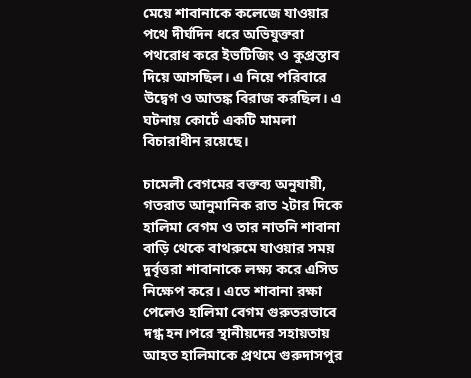মেয়ে শাবানাকে কলেজে যাওয়ার পথে দীর্ঘদিন ধরে অভিযুক্তরা পথরোধ করে ইভটিজিং ও কুপ্রস্তাব দিয়ে আসছিল। এ নিয়ে পরিবারে উদ্বেগ ও আতঙ্ক বিরাজ করছিল। এ ঘটনায় কোর্টে একটি মামলা বিচারাধীন রয়েছে।

চামেলী বেগমের বক্তব্য অনুযায়ী, গতরাত আনুমানিক রাত ২টার দিকে হালিমা বেগম ও তার নাতনি শাবানা বাড়ি থেকে বাথরুমে যাওয়ার সময় দুর্বৃত্তরা শাবানাকে লক্ষ্য করে এসিড নিক্ষেপ করে। এতে শাবানা রক্ষা পেলেও হালিমা বেগম গুরুতরভাবে দগ্ধ হন।পরে স্থানীয়দের সহায়তায় আহত হালিমাকে প্রথমে গুরুদাসপুর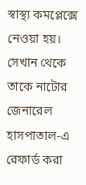স্বাস্থ্য কমপ্লেক্সে নেওয়া হয়। সেখান থেকে তাকে নাটোর জেনারেল হাসপাতাল-এ রেফার্ড করা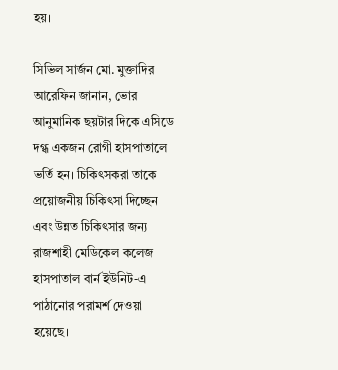হয়।

সিভিল সার্জন মো. মুক্তাদির আরেফিন জানান, ভোর আনুমানিক ছয়টার দিকে এসিডে দগ্ধ একজন রোগী হাসপাতালে ভর্তি হন। চিকিৎসকরা তাকে প্রয়োজনীয় চিকিৎসা দিচ্ছেন এবং উন্নত চিকিৎসার জন্য রাজশাহী মেডিকেল কলেজ হাসপাতাল বার্ন ইউনিট-এ পাঠানোর পরামর্শ দেওয়া হয়েছে।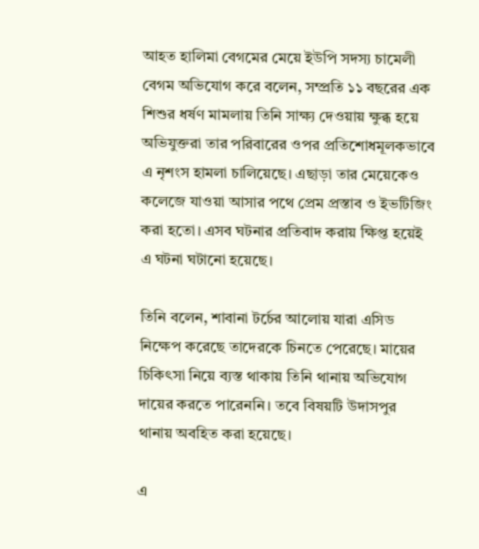আহত হালিমা বেগমের মেয়ে ইউপি সদস্য চামেলী বেগম অভিযোগ করে বলেন, সম্প্রতি ১১ বছরের এক শিশুর ধর্ষণ মামলায় তিনি সাক্ষ্য দেওয়ায় ক্ষুব্ধ হয়ে অভিযুক্তরা তার পরিবারের ওপর প্রতিশোধমূলকভাবে এ নৃশংস হামলা চালিয়েছে। এছাড়া তার মেয়েকেও কলেজে যাওয়া আসার পথে প্রেম প্রস্তাব ও ইভটিজিং করা হতো। এসব ঘটনার প্রতিবাদ করায় ক্ষিপ্ত হয়েই এ ঘটনা ঘটানো হয়েছে।

তিনি বলেন, শাবানা টর্চের আলোয় যারা এসিড নিক্ষেপ করেছে তাদেরকে চিনতে পেরেছে। মায়ের চিকিৎসা নিয়ে ব্যস্ত থাকায় তিনি থানায় অভিযোগ দায়ের করতে পারেননি। তবে বিষয়টি উদাসপুর থানায় অবহিত করা হয়েছে।

এ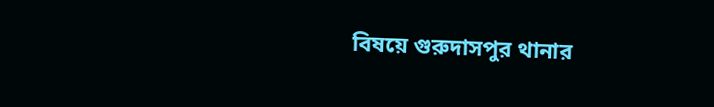বিষয়ে গুরুদাসপুর থানার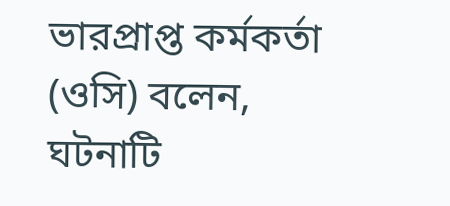ভারপ্রাপ্ত কর্মকর্তা (ওসি) বলেন, ঘটনাটি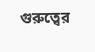গুরুত্বের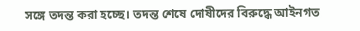সঙ্গে তদন্ত করা হচ্ছে। তদন্ত শেষে দোষীদের বিরুদ্ধে আইনগত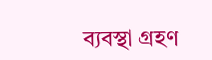ব্যবস্থা গ্রহণ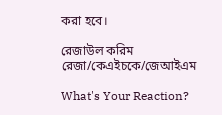করা হবে।

রেজাউল করিম রেজা/কেএইচকে/জেআইএম

What's Your Reaction?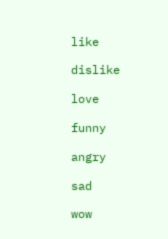like

dislike

love

funny

angry

sad

wow